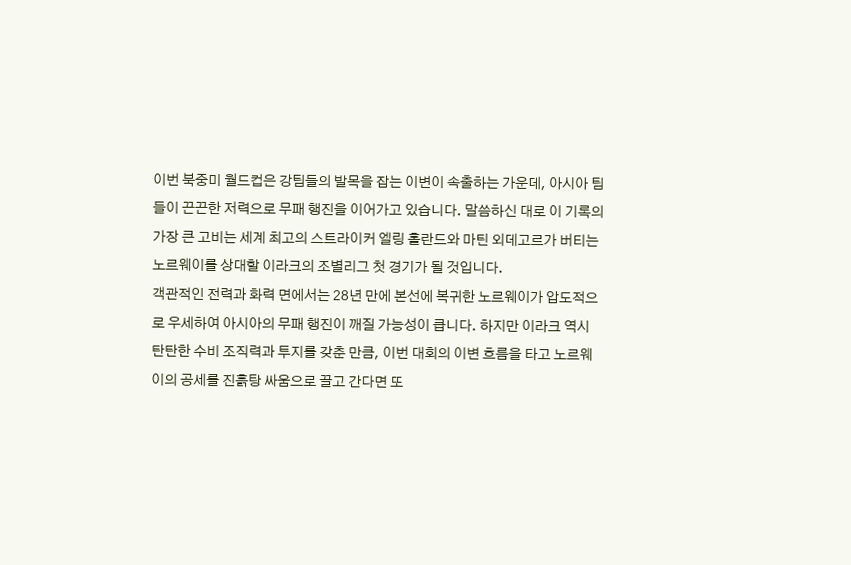이번 북중미 월드컵은 강팀들의 발목을 잡는 이변이 속출하는 가운데, 아시아 팀들이 끈끈한 저력으로 무패 행진을 이어가고 있습니다. 말씀하신 대로 이 기록의 가장 큰 고비는 세계 최고의 스트라이커 엘링 홀란드와 마틴 외데고르가 버티는 노르웨이를 상대할 이라크의 조별리그 첫 경기가 될 것입니다.
객관적인 전력과 화력 면에서는 28년 만에 본선에 복귀한 노르웨이가 압도적으로 우세하여 아시아의 무패 행진이 깨질 가능성이 큽니다. 하지만 이라크 역시 탄탄한 수비 조직력과 투지를 갖춘 만큼, 이번 대회의 이변 흐름을 타고 노르웨이의 공세를 진흙탕 싸움으로 끌고 간다면 또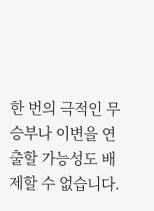한 번의 극적인 무승부나 이변을 연출할 가능성도 배제할 수 없습니다.